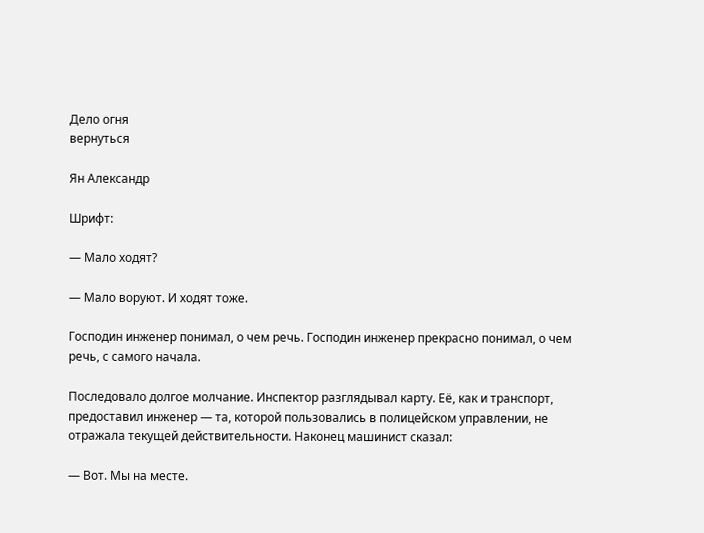Дело огня
вернуться

Ян Александр

Шрифт:

— Мало ходят?

— Мало воруют. И ходят тоже.

Господин инженер понимал, о чем речь. Господин инженер прекрасно понимал, о чем речь, с самого начала.

Последовало долгое молчание. Инспектор разглядывал карту. Её, как и транспорт, предоставил инженер — та, которой пользовались в полицейском управлении, не отражала текущей действительности. Наконец машинист сказал:

— Вот. Мы на месте.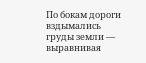По бокам дороги вздымались груды земли — выравнивая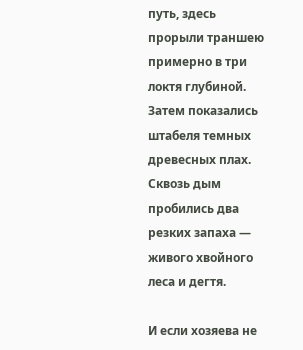путь, здесь прорыли траншею примерно в три локтя глубиной. Затем показались штабеля темных древесных плах. Сквозь дым пробились два резких запаха — живого хвойного леса и дегтя.

И если хозяева не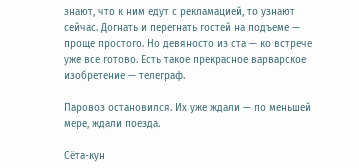знают, что к ним едут с рекламацией, то узнают сейчас. Догнать и перегнать гостей на подъеме — проще простого. Но девяносто из ста — ко встрече уже все готово. Есть такое прекрасное варварское изобретение — телеграф.

Паровоз остановился. Их уже ждали — по меньшей мере, ждали поезда.

Сёта-кун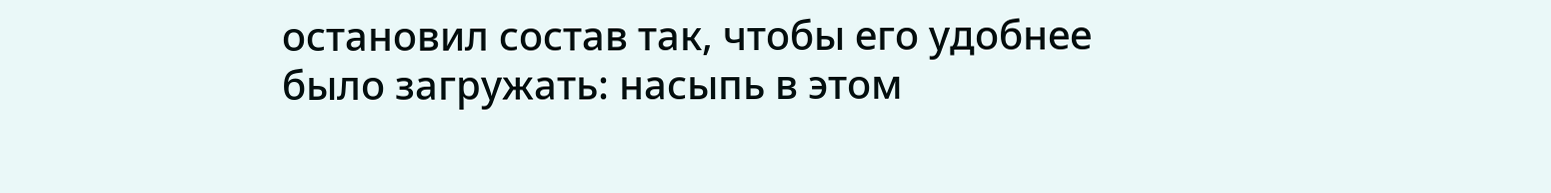остановил состав так, чтобы его удобнее было загружать: насыпь в этом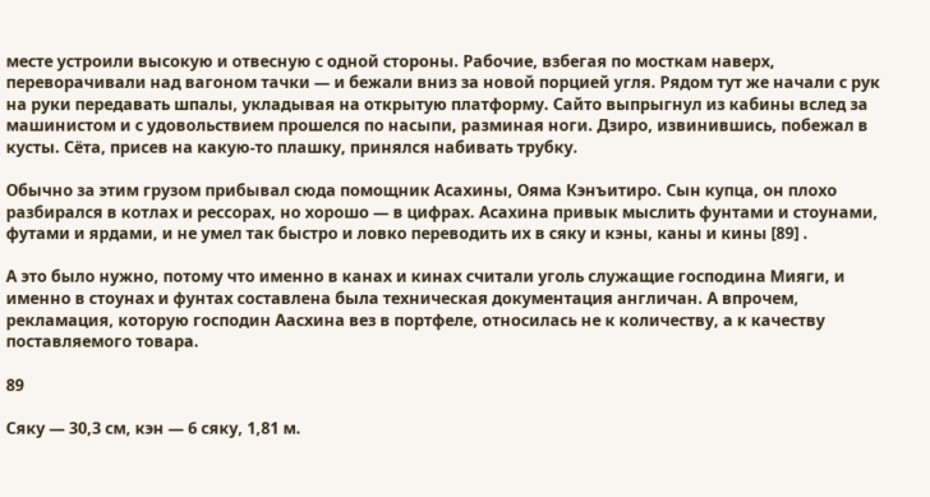месте устроили высокую и отвесную с одной стороны. Рабочие, взбегая по мосткам наверх, переворачивали над вагоном тачки — и бежали вниз за новой порцией угля. Рядом тут же начали с рук на руки передавать шпалы, укладывая на открытую платформу. Сайто выпрыгнул из кабины вслед за машинистом и с удовольствием прошелся по насыпи, разминая ноги. Дзиро, извинившись, побежал в кусты. Сёта, присев на какую-то плашку, принялся набивать трубку.

Обычно за этим грузом прибывал сюда помощник Асахины, Ояма Кэнъитиро. Сын купца, он плохо разбирался в котлах и рессорах, но хорошо — в цифрах. Асахина привык мыслить фунтами и стоунами, футами и ярдами, и не умел так быстро и ловко переводить их в сяку и кэны, каны и кины [89] .

А это было нужно, потому что именно в канах и кинах считали уголь служащие господина Мияги, и именно в стоунах и фунтах составлена была техническая документация англичан. А впрочем, рекламация, которую господин Аасхина вез в портфеле, относилась не к количеству, а к качеству поставляемого товара.

89

Сяку — 30,3 см, кэн — 6 сяку, 1,81 м.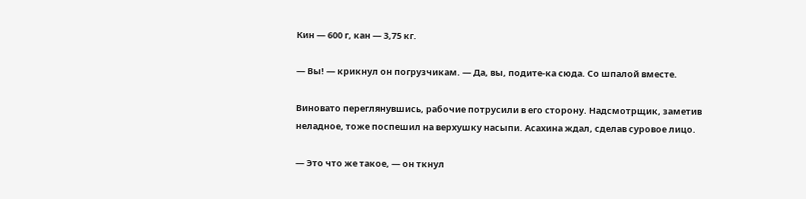Кин — 600 г, кан — 3,75 кг.

— Вы! — крикнул он погрузчикам. — Да, вы, подите-ка сюда. Со шпалой вместе.

Виновато переглянувшись, рабочие потрусили в его сторону. Надсмотрщик, заметив неладное, тоже поспешил на верхушку насыпи. Асахина ждал, сделав суровое лицо.

— Это что же такое, — он ткнул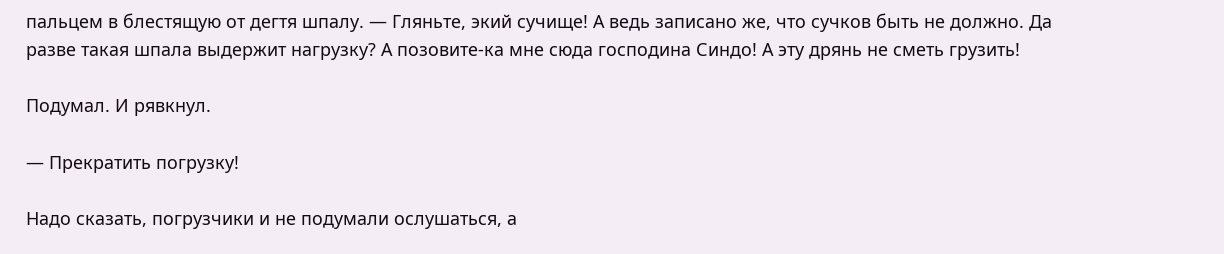пальцем в блестящую от дегтя шпалу. — Гляньте, экий сучище! А ведь записано же, что сучков быть не должно. Да разве такая шпала выдержит нагрузку? А позовите-ка мне сюда господина Синдо! А эту дрянь не сметь грузить!

Подумал. И рявкнул.

— Прекратить погрузку!

Надо сказать, погрузчики и не подумали ослушаться, а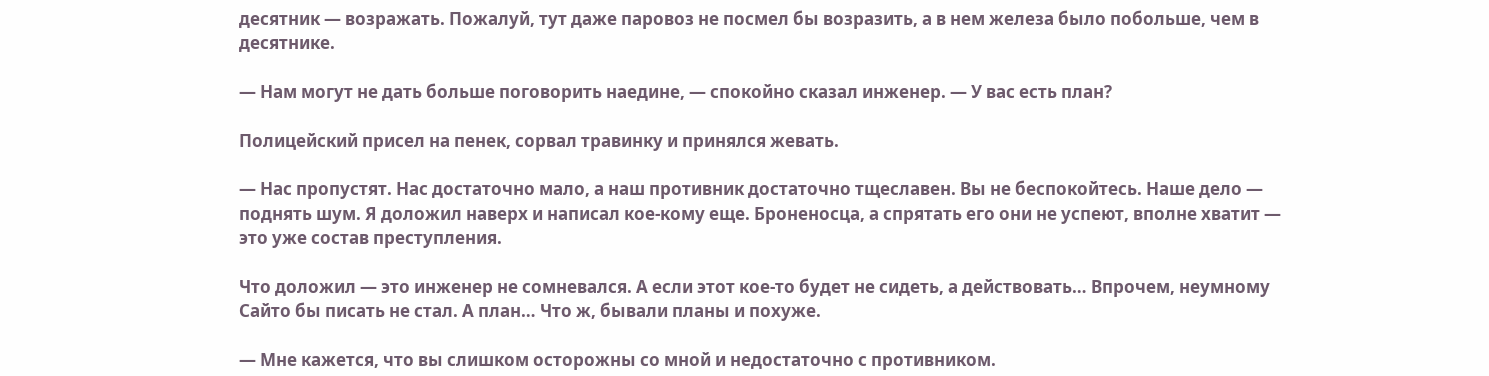десятник — возражать. Пожалуй, тут даже паровоз не посмел бы возразить, а в нем железа было побольше, чем в десятнике.

— Нам могут не дать больше поговорить наедине, — спокойно сказал инженер. — У вас есть план?

Полицейский присел на пенек, сорвал травинку и принялся жевать.

— Нас пропустят. Нас достаточно мало, а наш противник достаточно тщеславен. Вы не беспокойтесь. Наше дело — поднять шум. Я доложил наверх и написал кое-кому еще. Броненосца, а спрятать его они не успеют, вполне хватит — это уже состав преступления.

Что доложил — это инженер не сомневался. А если этот кое-то будет не сидеть, а действовать… Впрочем, неумному Сайто бы писать не стал. А план… Что ж, бывали планы и похуже.

— Мне кажется, что вы слишком осторожны со мной и недостаточно с противником.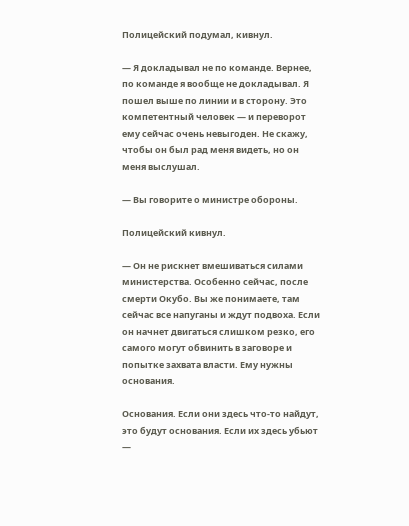Полицейский подумал, кивнул.

— Я докладывал не по команде. Вернее, по команде я вообще не докладывал. Я пошел выше по линии и в сторону. Это компетентный человек — и переворот ему сейчас очень невыгоден. Не скажу, чтобы он был рад меня видеть, но он меня выслушал.

— Вы говорите о министре обороны.

Полицейский кивнул.

— Он не рискнет вмешиваться силами министерства. Особенно сейчас, после смерти Окубо. Вы же понимаете, там сейчас все напуганы и ждут подвоха. Если он начнет двигаться слишком резко, его самого могут обвинить в заговоре и попытке захвата власти. Ему нужны основания.

Основания. Если они здесь что-то найдут, это будут основания. Если их здесь убьют —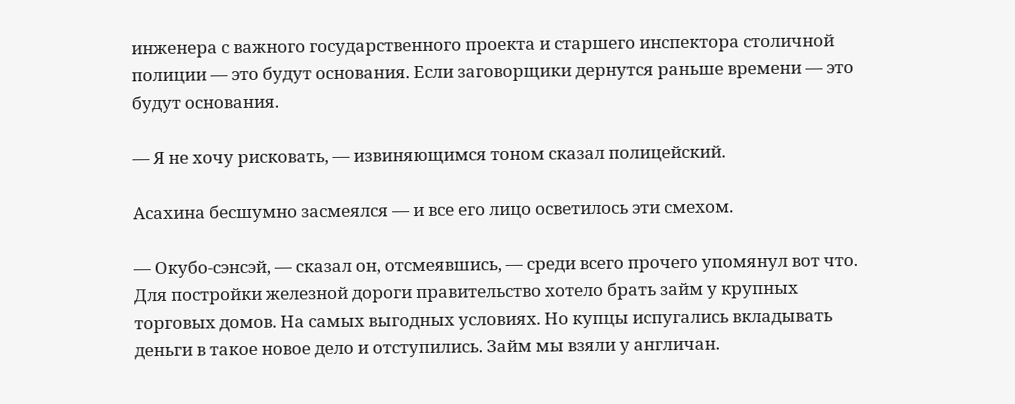инженера с важного государственного проекта и старшего инспектора столичной полиции — это будут основания. Если заговорщики дернутся раньше времени — это будут основания.

— Я не хочу рисковать, — извиняющимся тоном сказал полицейский.

Асахина бесшумно засмеялся — и все его лицо осветилось эти смехом.

— Окубо-сэнсэй, — сказал он, отсмеявшись, — среди всего прочего упомянул вот что. Для постройки железной дороги правительство хотело брать займ у крупных торговых домов. На самых выгодных условиях. Но купцы испугались вкладывать деньги в такое новое дело и отступились. Займ мы взяли у англичан.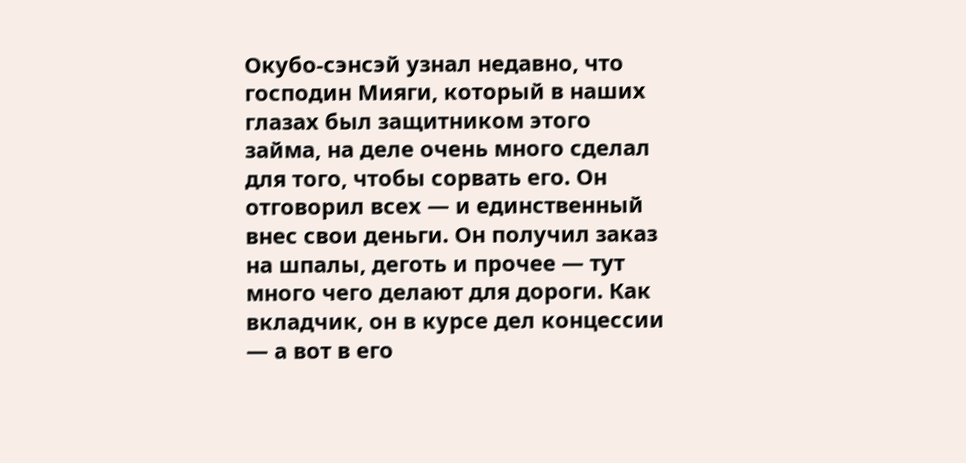Окубо-сэнсэй узнал недавно, что господин Мияги, который в наших глазах был защитником этого займа, на деле очень много сделал для того, чтобы сорвать его. Он отговорил всех — и единственный внес свои деньги. Он получил заказ на шпалы, деготь и прочее — тут много чего делают для дороги. Как вкладчик, он в курсе дел концессии — а вот в его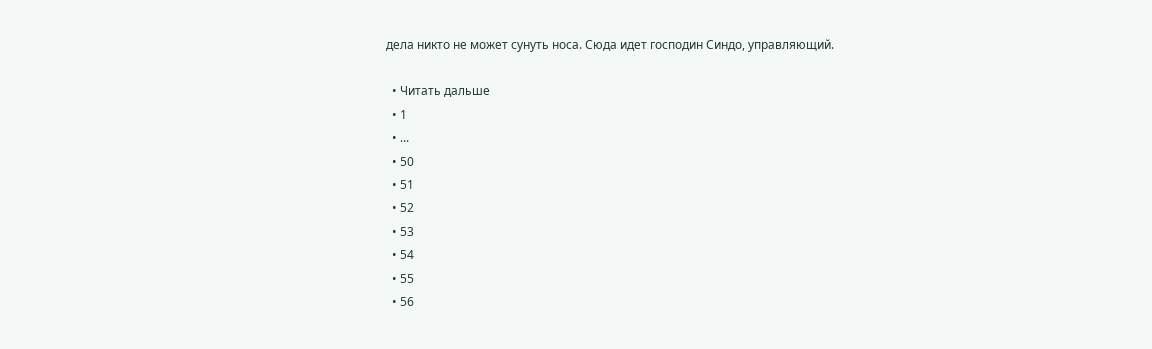дела никто не может сунуть носа. Сюда идет господин Синдо, управляющий.

  • Читать дальше
  • 1
  • ...
  • 50
  • 51
  • 52
  • 53
  • 54
  • 55
  • 56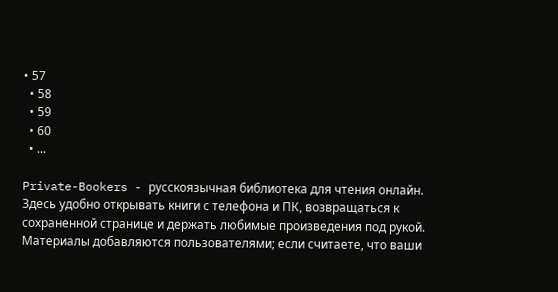• 57
  • 58
  • 59
  • 60
  • ...

Private-Bookers - русскоязычная библиотека для чтения онлайн. Здесь удобно открывать книги с телефона и ПК, возвращаться к сохраненной странице и держать любимые произведения под рукой. Материалы добавляются пользователями; если считаете, что ваши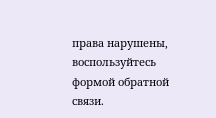права нарушены, воспользуйтесь формой обратной связи.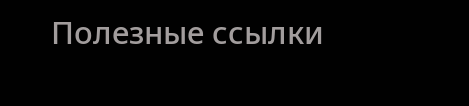Полезные ссылки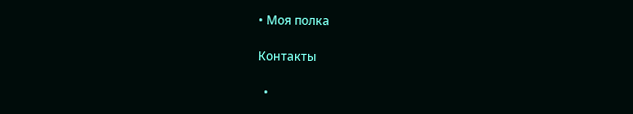• Моя полка

Контакты

  •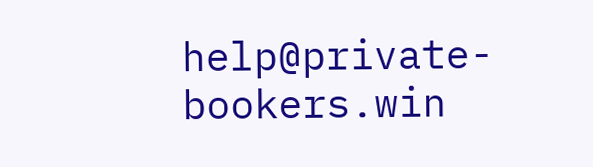help@private-bookers.win